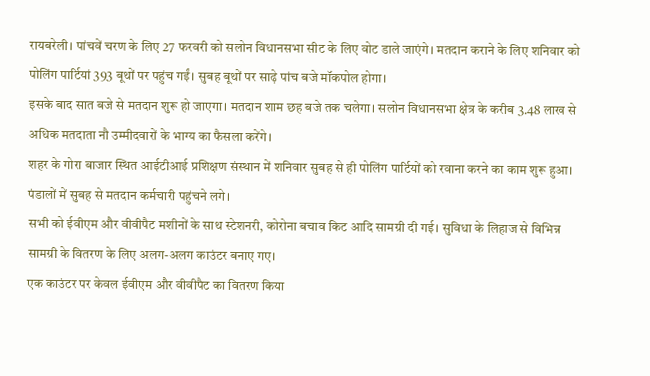रायबरेली। पांचवें चरण के लिए 27 फरवरी को सलोन विधानसभा सीट के लिए वोट डाले जाएंगे। मतदान कराने के लिए शनिवार को पोलिंग पार्टियां 393 बूथों पर पहुंच गईं। सुबह बूथों पर साढ़े पांच बजे मॉकपोल होगा।
इसके बाद सात बजे से मतदान शुरू हो जाएगा। मतदान शाम छह बजे तक चलेगा। सलोन विधानसभा क्षेत्र के करीब 3.48 लाख से अधिक मतदाता नौ उम्मीदवारों के भाग्य का फैसला करेंगे।
शहर के गोरा बाजार स्थित आईटीआई प्रशिक्षण संस्थान में शनिवार सुबह से ही पोलिंग पार्टियों को रवाना करने का काम शुरू हुआ। पंडालों में सुबह से मतदान कर्मचारी पहुंचने लगे।
सभी को ईवीएम और वीवीपैट मशीनों के साथ स्टेशनरी, कोरोना बचाव किट आदि सामग्री दी गई। सुविधा के लिहाज से विभिन्न सामग्री के वितरण के लिए अलग-अलग काउंटर बनाए गए।
एक काउंटर पर केवल ईवीएम और वीवीपैट का वितरण किया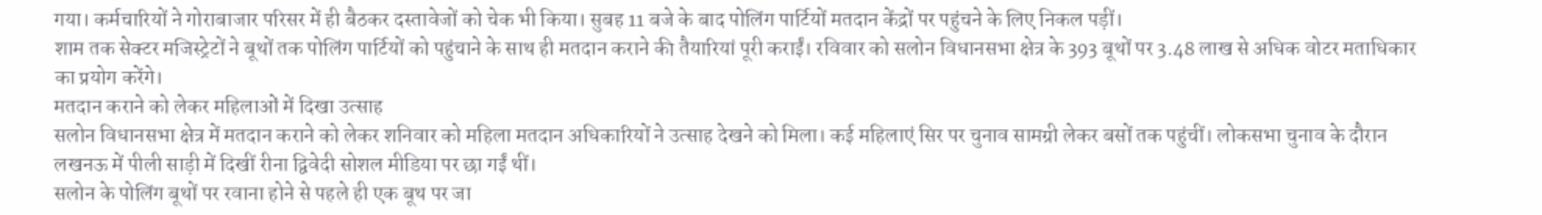गया। कर्मचारियों ने गोराबाजार परिसर में ही बैठकर दस्तावेजों को चेक भी किया। सुबह 11 बजे के बाद पोलिंग पार्टियों मतदान केंद्रों पर पहुंचने के लिए निकल पड़ीं।
शाम तक सेक्टर मजिस्ट्रेटों ने बूथों तक पोलिंग पार्टियों को पहुंचाने के साथ ही मतदान कराने की तैयारियां पूरी कराईं। रविवार को सलोन विधानसभा क्षेत्र के 393 बूथों पर 3.48 लाख से अधिक वोटर मताधिकार का प्रयोग करेंगे।
मतदान कराने को लेकर महिलाओं में दिखा उत्साह
सलोन विधानसभा क्षेत्र में मतदान कराने को लेकर शनिवार को महिला मतदान अधिकारियों ने उत्साह देखने को मिला। कई महिलाएं सिर पर चुनाव सामग्री लेकर बसों तक पहुंचीं। लोकसभा चुनाव के दौरान लखनऊ में पीली साड़ी में दिखीं रीना द्विवेदी सोशल मीडिया पर छा गईं थीं।
सलोन के पोलिंग बूथों पर रवाना होने से पहले ही एक बूथ पर जा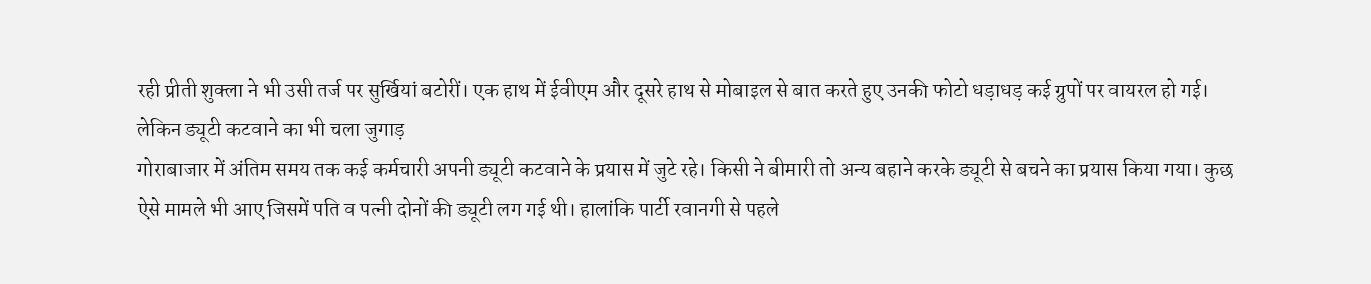रही प्रीती शुक्ला ने भी उसी तर्ज पर सुर्खियां बटोरीं। एक हाथ में ईवीएम और दूसरे हाथ से मोबाइल से बात करते हुए उनकी फोटो धड़ाधड़ कई ग्रुपों पर वायरल हो गई।
लेकिन ड्यूटी कटवाने का भी चला जुगाड़
गोराबाजार में अंतिम समय तक कई कर्मचारी अपनी ड्यूटी कटवाने के प्रयास में जुटे रहे। किसी ने बीमारी तो अन्य बहाने करके ड्यूटी से बचने का प्रयास किया गया। कुछ ऐसे मामले भी आए जिसमें पति व पत्नी दोनों की ड्यूटी लग गई थी। हालांकि पार्टी रवानगी से पहले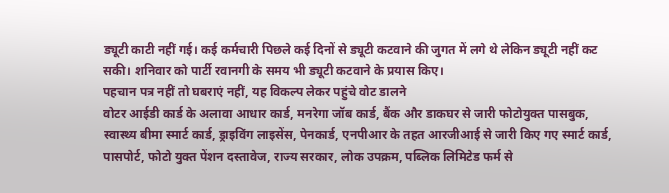ड्यूटी काटी नहीं गई। कई कर्मचारी पिछले कई दिनों से ड्यूटी कटवाने की जुगत में लगे थे लेकिन ड्यूटी नहीं कट सकी। शनिवार को पार्टी रवानगी के समय भी ड्यूटी कटवाने के प्रयास किए।
पहचान पत्र नहीं तो घबराएं नहीं, यह विकल्प लेकर पहुंचे वोट डालने
वोटर आईडी कार्ड के अलावा आधार कार्ड, मनरेगा जॉब कार्ड, बैंक और डाकघर से जारी फोटोयुक्त पासबुक, स्वास्थ्य बीमा स्मार्ट कार्ड, ड्राइविंग लाइसेंस, पेनकार्ड, एनपीआर के तहत आरजीआई से जारी किए गए स्मार्ट कार्ड, पासपोर्ट, फोटो युक्त पेंशन दस्तावेज, राज्य सरकार, लोक उपक्रम, पब्लिक लिमिटेड फर्म से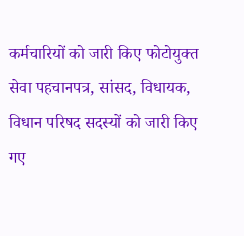कर्मचारियों को जारी किए फोटोयुक्त सेवा पहचानपत्र, सांसद, विधायक, विधान परिषद सदस्यों को जारी किए गए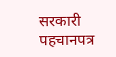सरकारी पहचानपत्र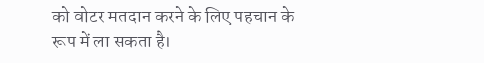को वोटर मतदान करने के लिए पहचान के रूप में ला सकता है।